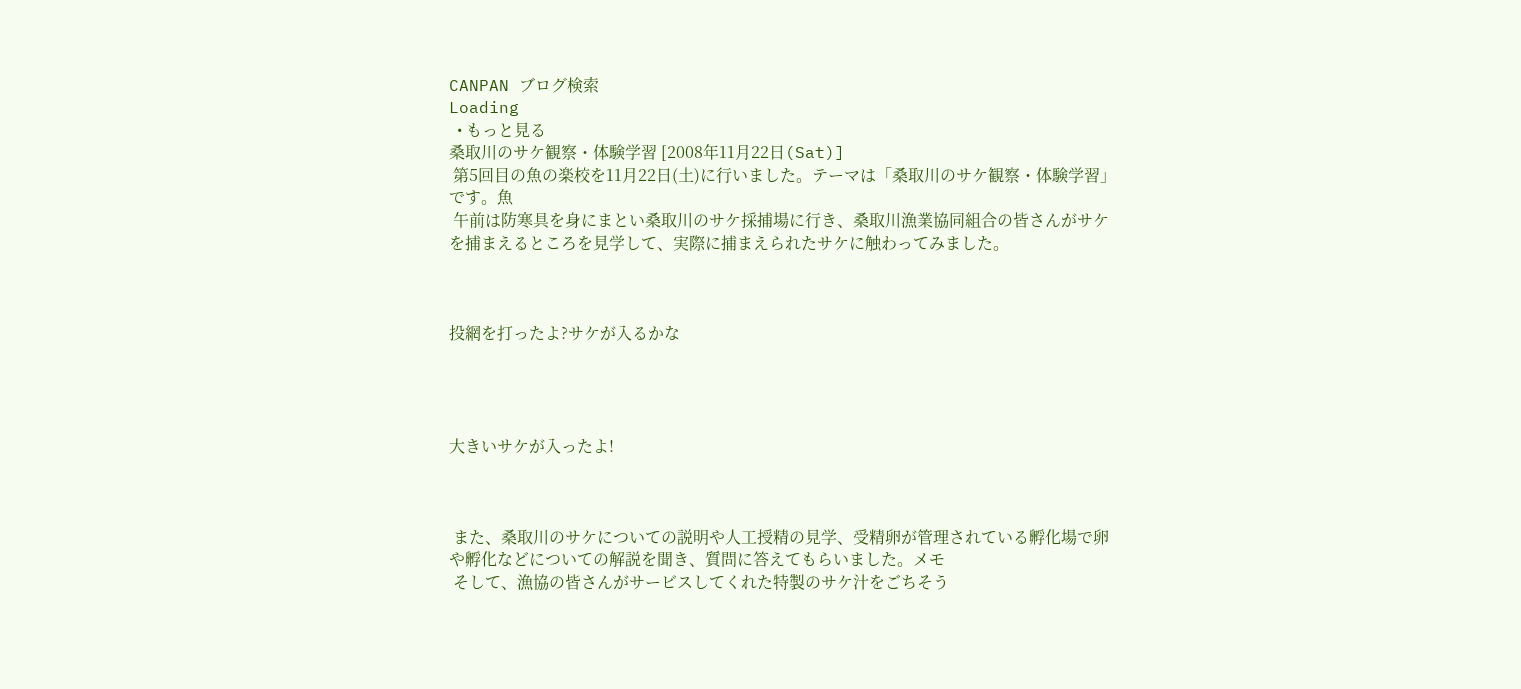CANPAN ブログ検索
Loading
  • もっと見る
桑取川のサケ観察・体験学習 [2008年11月22日(Sat)]
 第5回目の魚の楽校を11月22日(土)に行いました。テーマは「桑取川のサケ観察・体験学習」です。魚
 午前は防寒具を身にまとい桑取川のサケ採捕場に行き、桑取川漁業協同組合の皆さんがサケを捕まえるところを見学して、実際に捕まえられたサケに触わってみました。



投網を打ったよ?サケが入るかな




大きいサケが入ったよ!



 また、桑取川のサケについての説明や人工授精の見学、受精卵が管理されている孵化場で卵や孵化などについての解説を聞き、質問に答えてもらいました。メモ
 そして、漁協の皆さんがサービスしてくれた特製のサケ汁をごちそう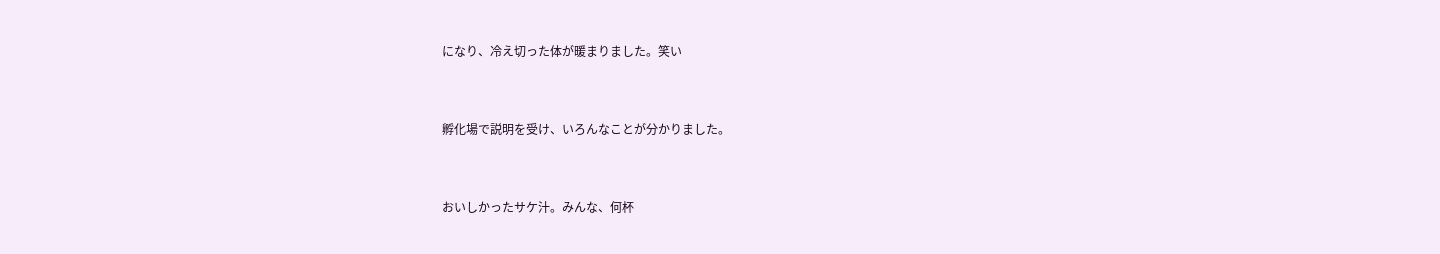になり、冷え切った体が暖まりました。笑い



孵化場で説明を受け、いろんなことが分かりました。



おいしかったサケ汁。みんな、何杯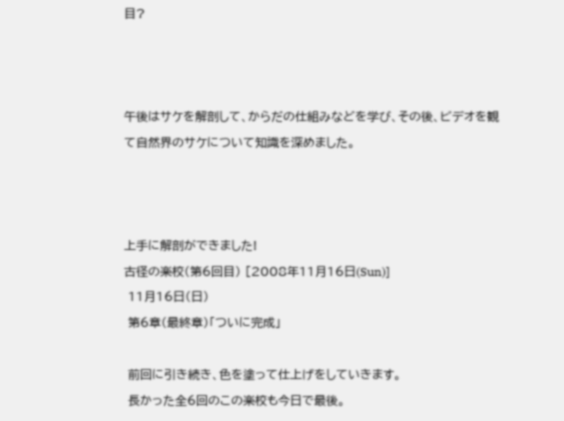目?



午後はサケを解剖して、からだの仕組みなどを学び、その後、ビデオを観て自然界のサケについて知識を深めました。



上手に解剖ができました!
古径の楽校(第6回目) [2008年11月16日(Sun)]
 11月16日(日)
 第6章(最終章)「ついに完成」

 前回に引き続き、色を塗って仕上げをしていきます。
 長かった全6回のこの楽校も今日で最後。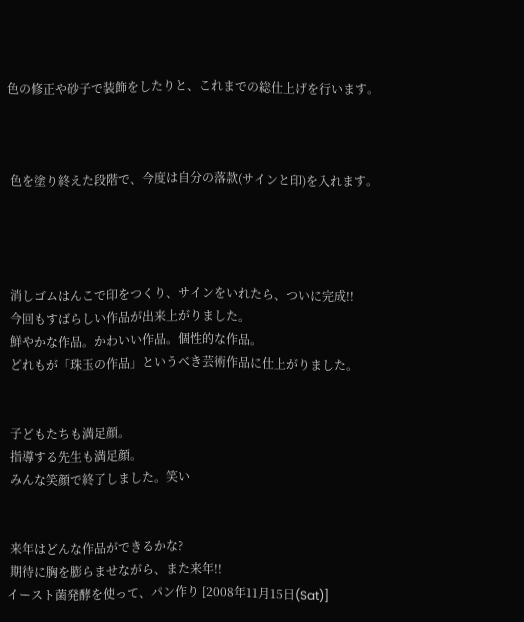色の修正や砂子で装飾をしたりと、これまでの総仕上げを行います。



 色を塗り終えた段階で、今度は自分の落款(サインと印)を入れます。




 消しゴムはんこで印をつくり、サインをいれたら、ついに完成!!
 今回もすばらしい作品が出来上がりました。
 鮮やかな作品。かわいい作品。個性的な作品。
 どれもが「珠玉の作品」というべき芸術作品に仕上がりました。


 子どもたちも満足顔。
 指導する先生も満足顔。
 みんな笑顔で終了しました。笑い


 来年はどんな作品ができるかな?
 期待に胸を膨らませながら、また来年!!
イースト菌発酵を使って、パン作り [2008年11月15日(Sat)]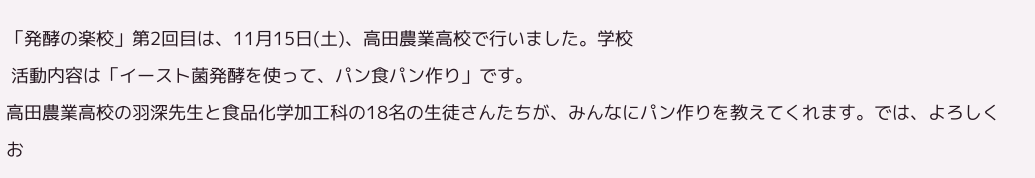「発酵の楽校」第2回目は、11月15日(土)、高田農業高校で行いました。学校
 活動内容は「イースト菌発酵を使って、パン食パン作り」です。
高田農業高校の羽深先生と食品化学加工科の18名の生徒さんたちが、みんなにパン作りを教えてくれます。では、よろしくお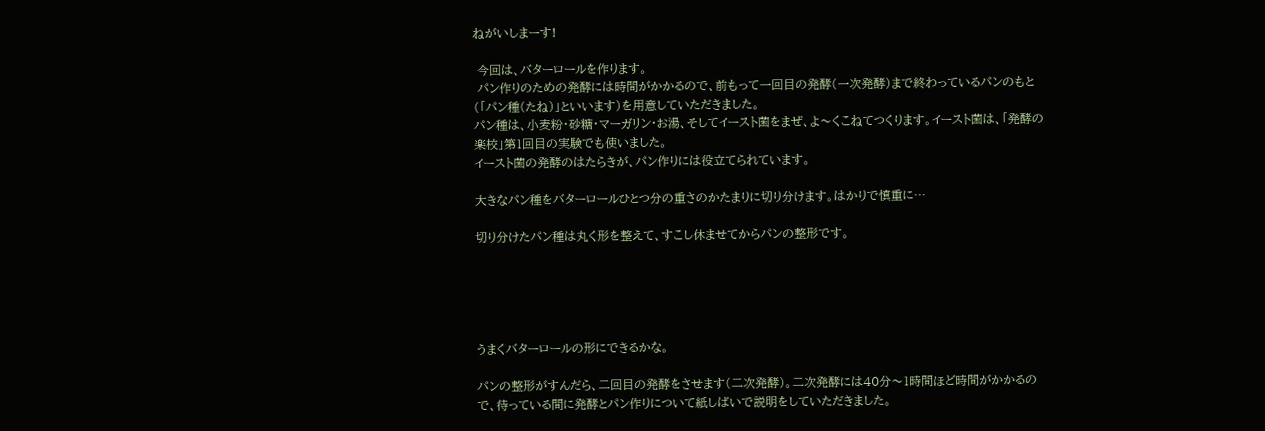ねがいしまーす!

 今回は、バターロールを作ります。
 パン作りのための発酵には時間がかかるので、前もって一回目の発酵(一次発酵)まで終わっているパンのもと(「パン種(たね)」といいます)を用意していただきました。
パン種は、小麦粉・砂糖・マーガリン・お湯、そしてイースト菌をまぜ、よ〜くこねてつくります。イースト菌は、「発酵の楽校」第1回目の実験でも使いました。
イースト菌の発酵のはたらきが、パン作りには役立てられています。

大きなパン種をバターロールひとつ分の重さのかたまりに切り分けます。はかりで慎重に…

切り分けたパン種は丸く形を整えて、すこし休ませてからパンの整形です。





うまくバターロールの形にできるかな。

パンの整形がすんだら、二回目の発酵をさせます(二次発酵)。二次発酵には40分〜1時間ほど時間がかかるので、待っている間に発酵とパン作りについて紙しばいで説明をしていただきました。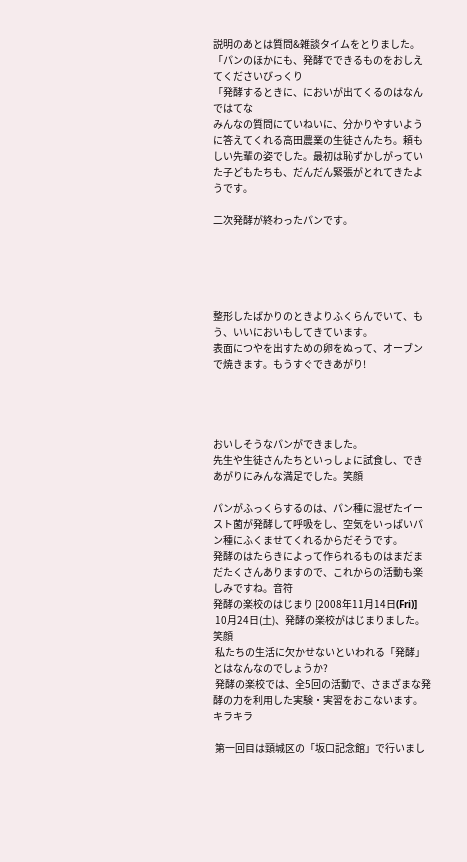説明のあとは質問&雑談タイムをとりました。
「パンのほかにも、発酵でできるものをおしえてくださいびっくり
「発酵するときに、においが出てくるのはなんではてな
みんなの質問にていねいに、分かりやすいように答えてくれる高田農業の生徒さんたち。頼もしい先輩の姿でした。最初は恥ずかしがっていた子どもたちも、だんだん緊張がとれてきたようです。

二次発酵が終わったパンです。





整形したばかりのときよりふくらんでいて、もう、いいにおいもしてきています。
表面につやを出すための卵をぬって、オーブンで焼きます。もうすぐできあがり!




おいしそうなパンができました。
先生や生徒さんたちといっしょに試食し、できあがりにみんな満足でした。笑顔

パンがふっくらするのは、パン種に混ぜたイースト菌が発酵して呼吸をし、空気をいっぱいパン種にふくませてくれるからだそうです。
発酵のはたらきによって作られるものはまだまだたくさんありますので、これからの活動も楽しみですね。音符
発酵の楽校のはじまり [2008年11月14日(Fri)]
 10月24日(土)、発酵の楽校がはじまりました。笑顔
 私たちの生活に欠かせないといわれる「発酵」とはなんなのでしょうか?
 発酵の楽校では、全5回の活動で、さまざまな発酵の力を利用した実験・実習をおこないます。キラキラ

 第一回目は頸城区の「坂口記念館」で行いまし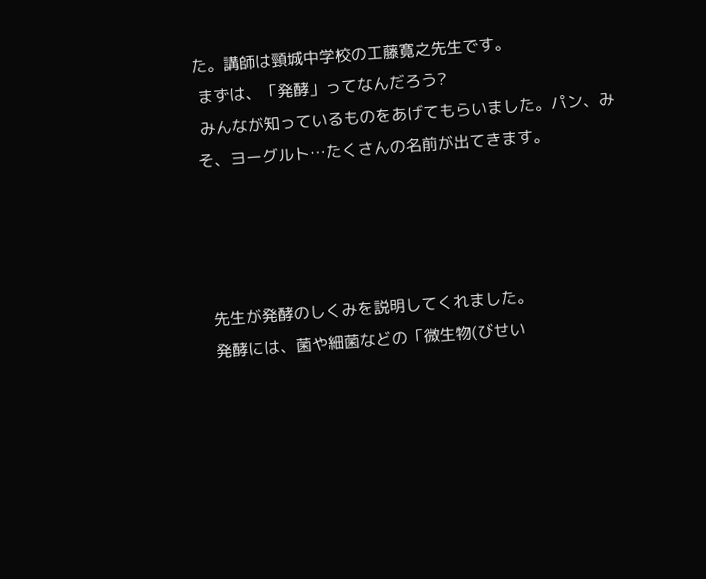た。講師は頸城中学校の工藤寛之先生です。
 まずは、「発酵」ってなんだろう?
 みんなが知っているものをあげてもらいました。パン、みそ、ヨーグルト…たくさんの名前が出てきます。




 先生が発酵のしくみを説明してくれました。
 発酵には、菌や細菌などの「微生物(びせい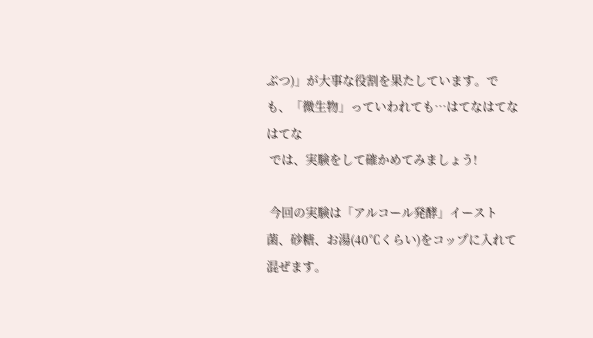ぶつ)」が大事な役割を果たしています。でも、「微生物」っていわれても…はてなはてなはてな
 では、実験をして確かめてみましょう!

 今回の実験は「アルコール発酵」イースト菌、砂糖、お湯(40℃くらい)をコップに入れて混ぜます。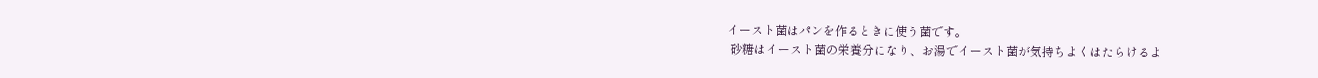イースト菌はパンを作るときに使う菌です。
 砂糖はイースト菌の栄養分になり、お湯でイースト菌が気持ちよくはたらけるよ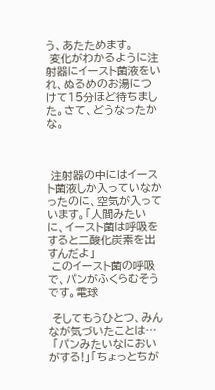う、あたためます。
 変化がわかるように注射器にイースト菌液をいれ、ぬるめのお湯につけて15分ほど待ちました。さて、どうなったかな。



 注射器の中にはイースト菌液しか入っていなかったのに、空気が入っています。「人間みたいに、イースト菌は呼吸をすると二酸化炭素を出すんだよ」
 このイースト菌の呼吸で、パンがふくらむそうです。電球

 そしてもうひとつ、みんなが気づいたことは…
 「パンみたいなにおいがする!」「ちょっとちが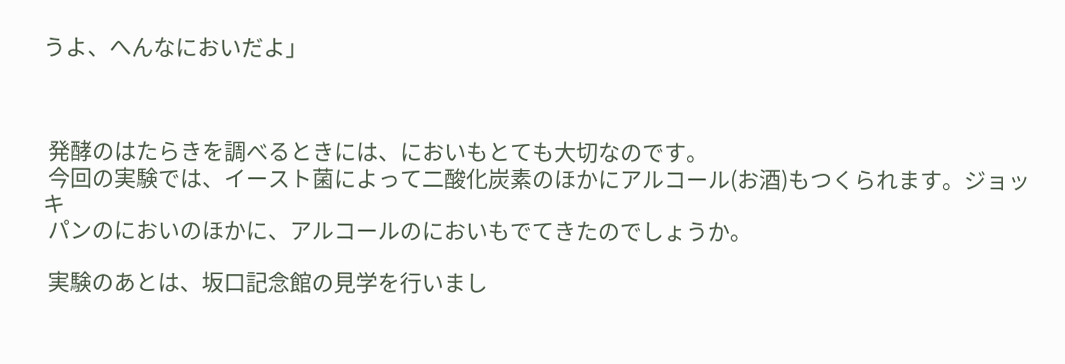うよ、へんなにおいだよ」



 発酵のはたらきを調べるときには、においもとても大切なのです。
 今回の実験では、イースト菌によって二酸化炭素のほかにアルコール(お酒)もつくられます。ジョッキ
 パンのにおいのほかに、アルコールのにおいもでてきたのでしょうか。

 実験のあとは、坂口記念館の見学を行いまし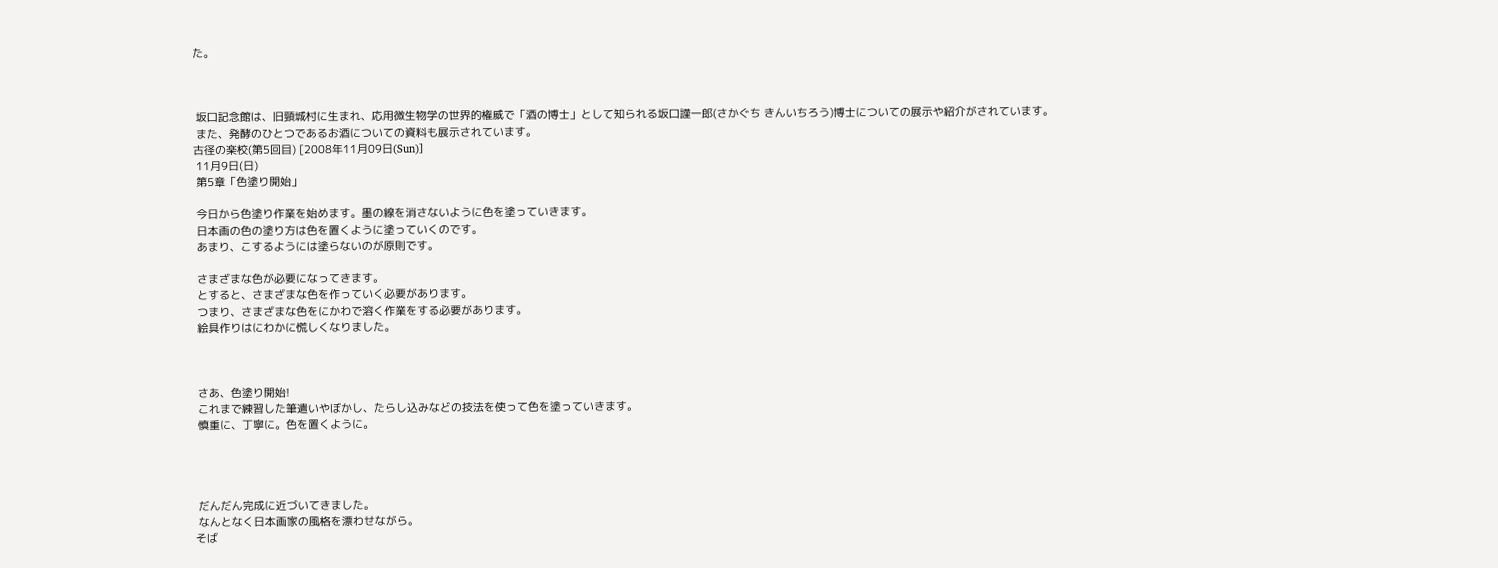た。



 坂口記念館は、旧頸城村に生まれ、応用微生物学の世界的権威で「酒の博士」として知られる坂口謹一郎(さかぐち きんいちろう)博士についての展示や紹介がされています。
 また、発酵のひとつであるお酒についての資料も展示されています。
古径の楽校(第5回目) [2008年11月09日(Sun)]
 11月9日(日)
 第5章「色塗り開始」

 今日から色塗り作業を始めます。墨の線を消さないように色を塗っていきます。
 日本画の色の塗り方は色を置くように塗っていくのです。
 あまり、こするようには塗らないのが原則です。

 さまざまな色が必要になってきます。
 とすると、さまざまな色を作っていく必要があります。
 つまり、さまざまな色をにかわで溶く作業をする必要があります。
 絵具作りはにわかに慌しくなりました。



 さあ、色塗り開始!
 これまで練習した筆遣いやぼかし、たらし込みなどの技法を使って色を塗っていきます。
 慎重に、丁寧に。色を置くように。




 だんだん完成に近づいてきました。
 なんとなく日本画家の風格を漂わせながら。
そば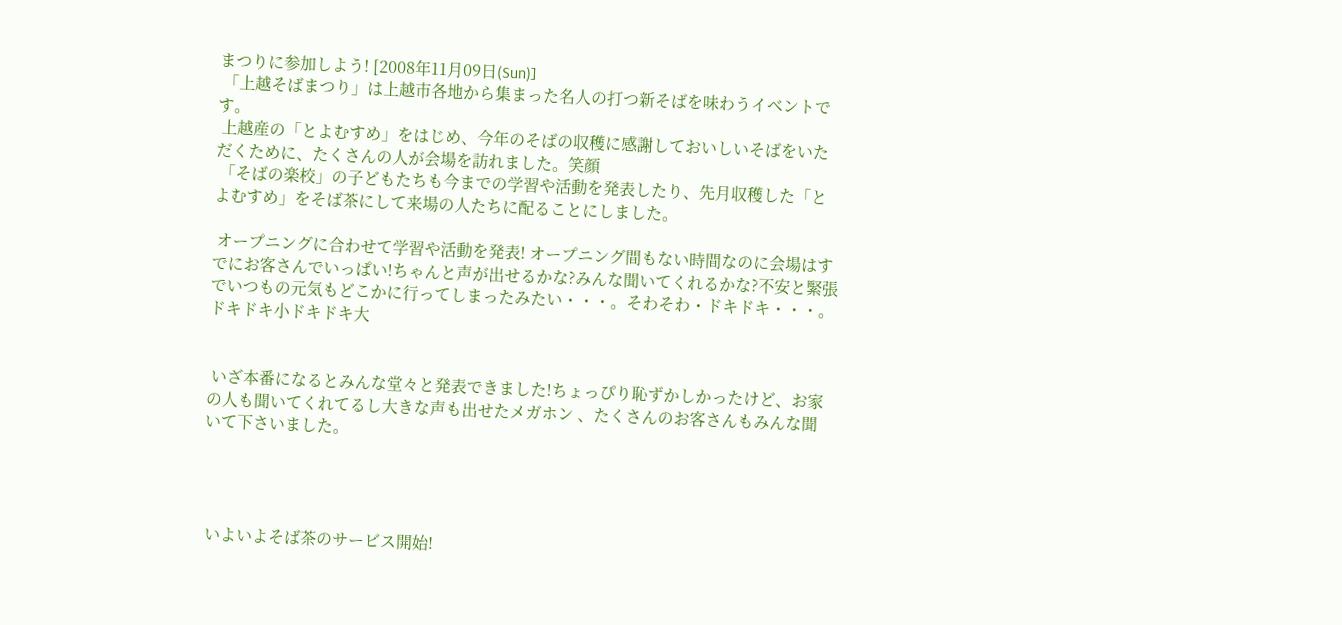まつりに参加しよう! [2008年11月09日(Sun)]
 「上越そばまつり」は上越市各地から集まった名人の打つ新そばを味わうイベントです。
 上越産の「とよむすめ」をはじめ、今年のそばの収穫に感謝しておいしいそばをいただくために、たくさんの人が会場を訪れました。笑顔
 「そばの楽校」の子どもたちも今までの学習や活動を発表したり、先月収穫した「とよむすめ」をそば茶にして来場の人たちに配ることにしました。

 オープニングに合わせて学習や活動を発表! オープニング間もない時間なのに会場はすでにお客さんでいっぱい!ちゃんと声が出せるかな?みんな聞いてくれるかな?不安と緊張でいつもの元気もどこかに行ってしまったみたい・・・。そわそわ・ドキドキ・・・。ドキドキ小ドキドキ大


 いざ本番になるとみんな堂々と発表できました!ちょっぴり恥ずかしかったけど、お家の人も聞いてくれてるし大きな声も出せたメガホン 、たくさんのお客さんもみんな聞いて下さいました。




 いよいよそば茶のサービス開始!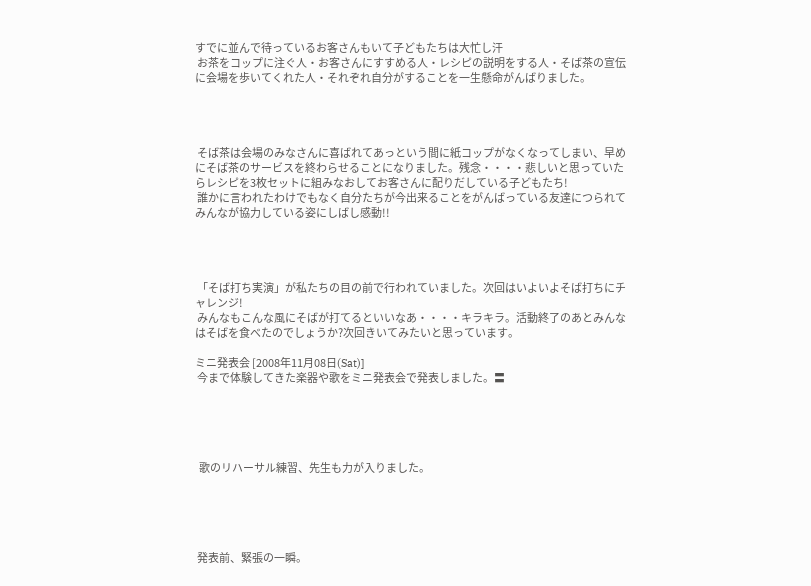すでに並んで待っているお客さんもいて子どもたちは大忙し汗
 お茶をコップに注ぐ人・お客さんにすすめる人・レシピの説明をする人・そば茶の宣伝に会場を歩いてくれた人・それぞれ自分がすることを一生懸命がんばりました。




 そば茶は会場のみなさんに喜ばれてあっという間に紙コップがなくなってしまい、早めにそば茶のサービスを終わらせることになりました。残念・・・・悲しいと思っていたらレシピを3枚セットに組みなおしてお客さんに配りだしている子どもたち!
 誰かに言われたわけでもなく自分たちが今出来ることをがんばっている友達につられてみんなが協力している姿にしばし感動!!




 「そば打ち実演」が私たちの目の前で行われていました。次回はいよいよそば打ちにチャレンジ!
 みんなもこんな風にそばが打てるといいなあ・・・・キラキラ。活動終了のあとみんなはそばを食べたのでしょうか?次回きいてみたいと思っています。

ミニ発表会 [2008年11月08日(Sat)]
 今まで体験してきた楽器や歌をミニ発表会で発表しました。〓





  歌のリハーサル練習、先生も力が入りました。





 発表前、緊張の一瞬。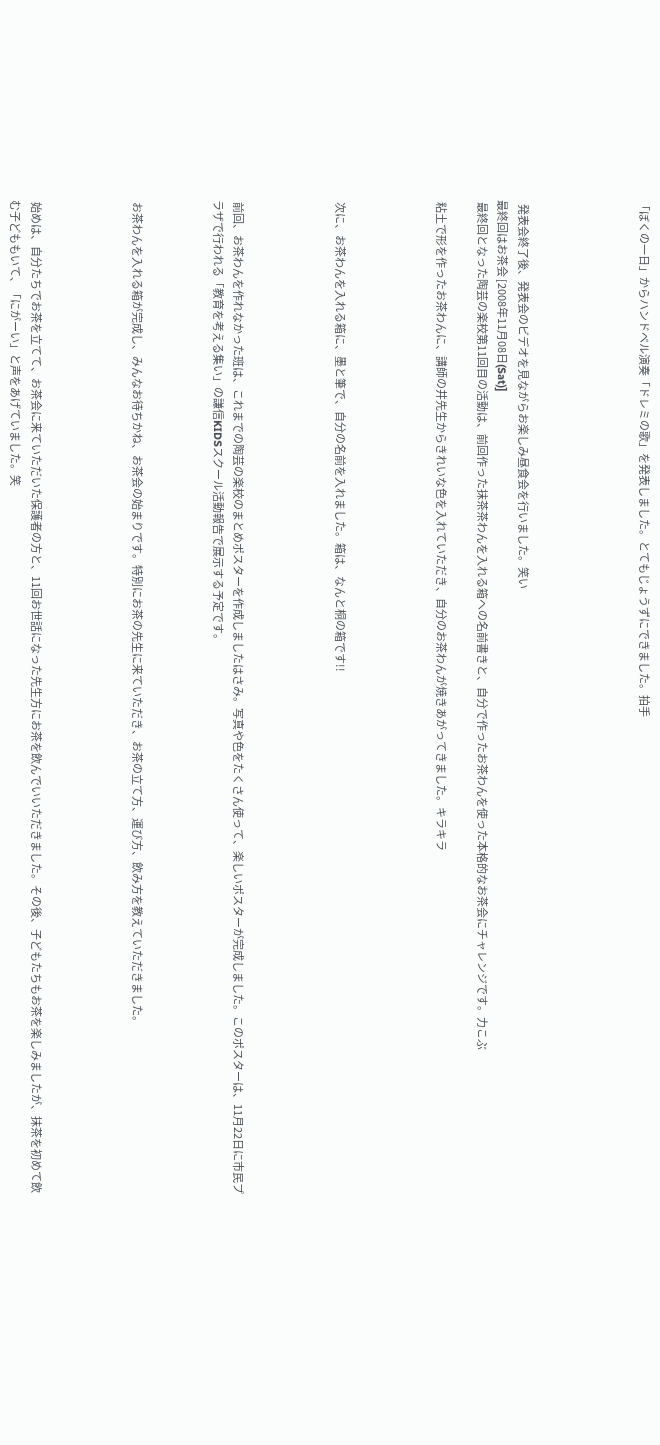「ぼくの一日」からハンドベル演奏「ドレミの歌」を発表しました。とてもじょうずにできました。拍手





  発表会終了後、発表会のビデオを見ながらお楽しみ昼食会を行いました。笑い
最終回はお茶会 [2008年11月08日(Sat)]
 最終回となった陶芸の楽校第11回目の活動は、前回作った抹茶茶わんを入れる箱への名前書きと、自分で作ったお茶わんを使った本格的なお茶会にチャレンジです。力こぶ

 粘土で形を作ったお茶わんに、講師の井先生からきれいな色を入れていただき、自分のお茶わんが焼きあがってきました。キラキラ




 次に、お茶わんを入れる箱に、墨と筆で、自分の名前を入れました。箱は、なんと桐の箱です!!




 前回、お茶わんを作れなかった班は、これまでの陶芸の楽校のまとめポスターを作成しましたはさみ。写真や色をたくさん使って、楽しいポスターが完成しました。このポスターは、11月22日に市民プラザで行われる「教育を考える集い」の謙信KIDSスクール活動報告で展示する予定です。



 お茶わんを入れる箱が完成し、みんなお待ちかね、お茶会の始まりです。特別にお茶の先生に来ていただき、お茶の立て方、運び方、飲み方を教えていただきました。




 始めは、自分たちでお茶を立てて、お茶会に来ていただいた保護者の方と、11回お世話になった先生方にお茶を飲んでいいただきました。その後、子どもたちもお茶を楽しみましたが、抹茶を初めて飲む子どももいて、「にがーい」と声をあげていました。笑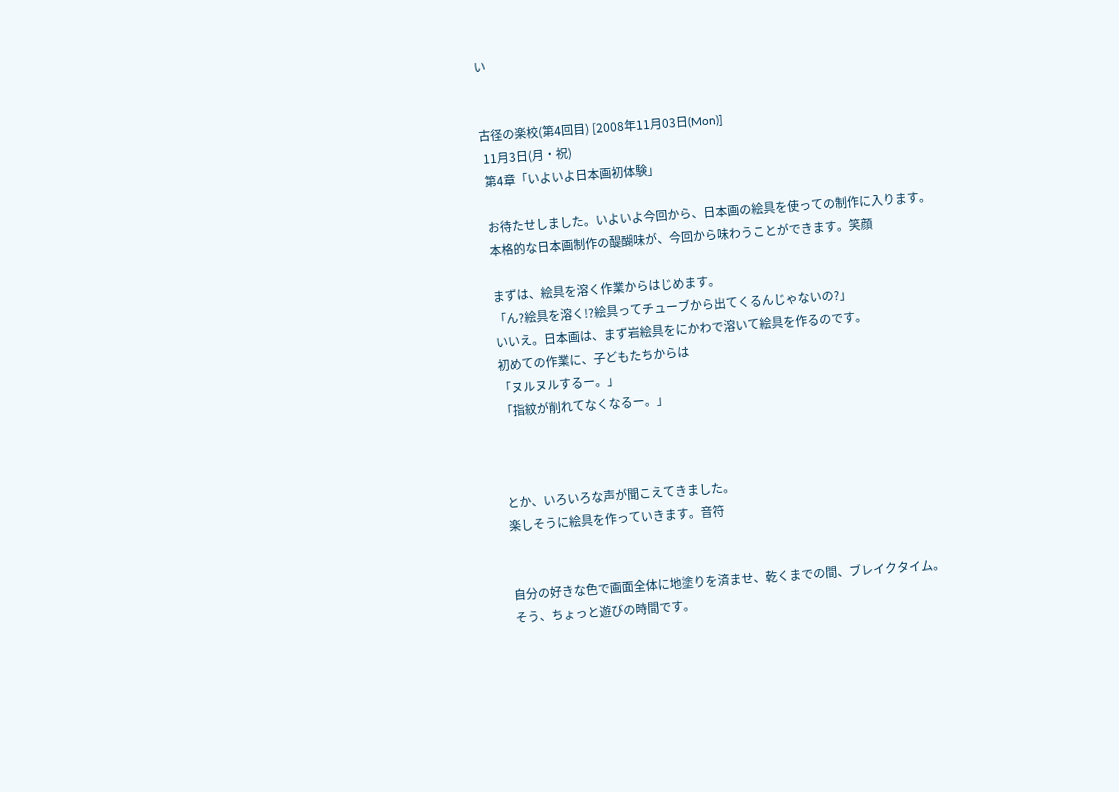い


古径の楽校(第4回目) [2008年11月03日(Mon)]
 11月3日(月・祝)
 第4章「いよいよ日本画初体験」

 お待たせしました。いよいよ今回から、日本画の絵具を使っての制作に入ります。
 本格的な日本画制作の醍醐味が、今回から味わうことができます。笑顔

 まずは、絵具を溶く作業からはじめます。
 「ん?絵具を溶く!?絵具ってチューブから出てくるんじゃないの?」
 いいえ。日本画は、まず岩絵具をにかわで溶いて絵具を作るのです。
 初めての作業に、子どもたちからは
 「ヌルヌルするー。」
 「指紋が削れてなくなるー。」



 とか、いろいろな声が聞こえてきました。
 楽しそうに絵具を作っていきます。音符


 自分の好きな色で画面全体に地塗りを済ませ、乾くまでの間、ブレイクタイム。
 そう、ちょっと遊びの時間です。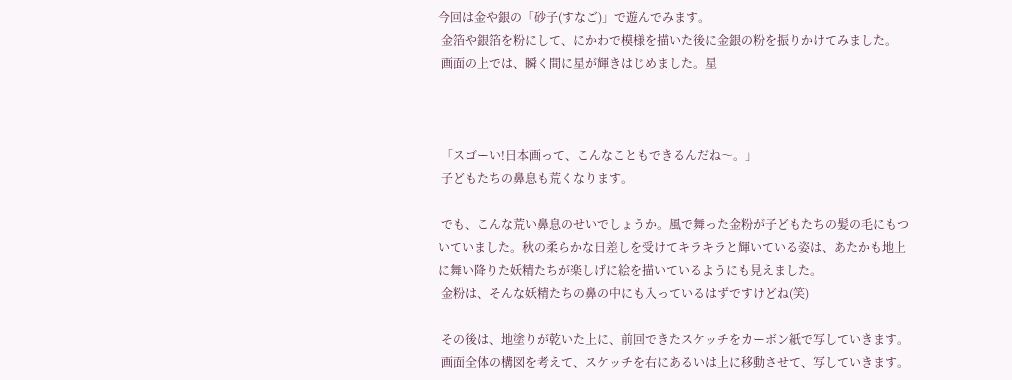今回は金や銀の「砂子(すなご)」で遊んでみます。
 金箔や銀箔を粉にして、にかわで模様を描いた後に金銀の粉を振りかけてみました。
 画面の上では、瞬く間に星が輝きはじめました。星



 「スゴーい!日本画って、こんなこともできるんだね〜。」
 子どもたちの鼻息も荒くなります。

 でも、こんな荒い鼻息のせいでしょうか。風で舞った金粉が子どもたちの髪の毛にもついていました。秋の柔らかな日差しを受けてキラキラと輝いている姿は、あたかも地上に舞い降りた妖精たちが楽しげに絵を描いているようにも見えました。
 金粉は、そんな妖精たちの鼻の中にも入っているはずですけどね(笑)

 その後は、地塗りが乾いた上に、前回できたスケッチをカーボン紙で写していきます。
 画面全体の構図を考えて、スケッチを右にあるいは上に移動させて、写していきます。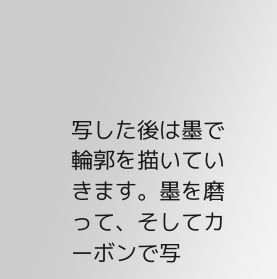写した後は墨で輪郭を描いていきます。墨を磨って、そしてカーボンで写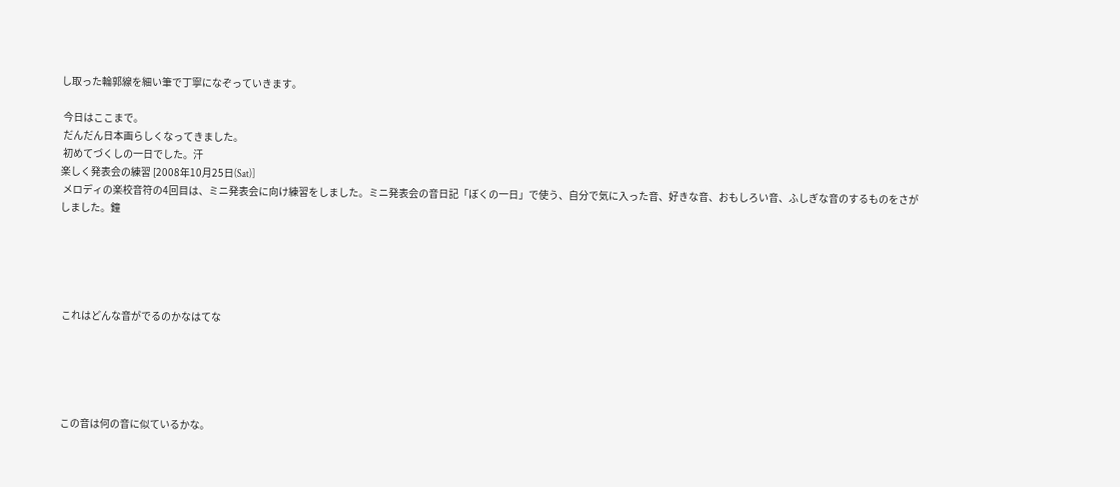し取った輪郭線を細い筆で丁寧になぞっていきます。

 今日はここまで。
 だんだん日本画らしくなってきました。
 初めてづくしの一日でした。汗
楽しく発表会の練習 [2008年10月25日(Sat)]
 メロディの楽校音符の4回目は、ミニ発表会に向け練習をしました。ミニ発表会の音日記「ぼくの一日」で使う、自分で気に入った音、好きな音、おもしろい音、ふしぎな音のするものをさがしました。鐘





 これはどんな音がでるのかなはてな





 この音は何の音に似ているかな。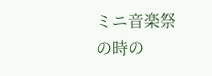ミニ音楽祭の時の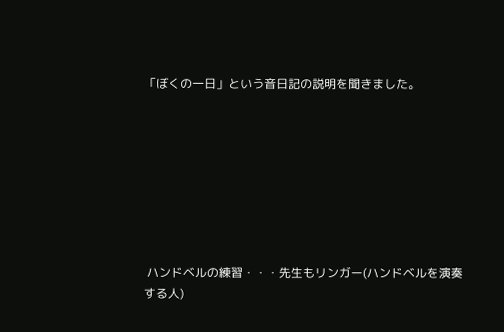「ぼくの一日」という音日記の説明を聞きました。








 ハンドベルの練習・・・先生もリンガー(ハンドベルを演奏する人)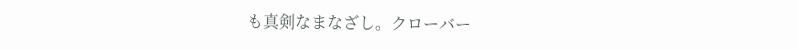も真剣なまなざし。クローバー